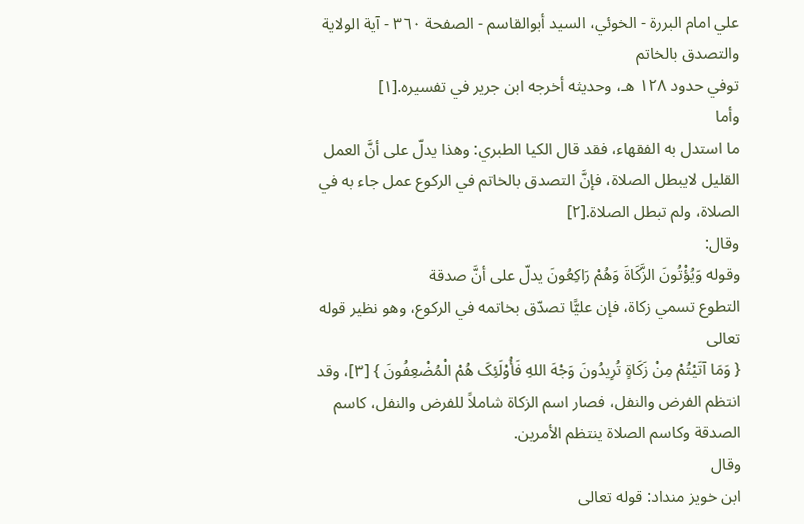علي امام البررة - الخوئي، السيد أبوالقاسم - الصفحة ٣٦٠ - آية الولاية والتصدق بالخاتم
توفي حدود ١٢٨ هـ، وحديثه أخرجه ابن جرير في تفسيره.[١]
وأما
ما استدل به الفقهاء، فقد قال الکيا الطبري: وهذا يدلّ على أنَّ العمل
القليل لايبطل الصلاة، فإنَّ التصدق بالخاتم في الرکوع عمل جاء به في
الصلاة، ولم تبطل الصلاة.[٢]
وقال:
وقوله وَيُؤْتُونَ الزَّکَاةَ وَهُمْ رَاکِعُونَ يدلّ على أنَّ صدقة
التطوع تسمي زکاة، فإن عليًّا تصدّق بخاتمه في الرکوع، وهو نظير قوله تعالى
{ وَمَا آتَيْتُمْ مِنْ زَکَاةٍ تُرِيدُونَ وَجْهَ اللهِ فَأُوْلَئِکَ هُمْ الْمُضْعِفُونَ } [٣]، وقد انتظم الفرض والنفل، فصار اسم الزکاة شاملاً للفرض والنفل، کاسم الصدقة وکاسم الصلاة ينتظم الأمرين.
وقال
ابن خويز منداد: قوله تعالى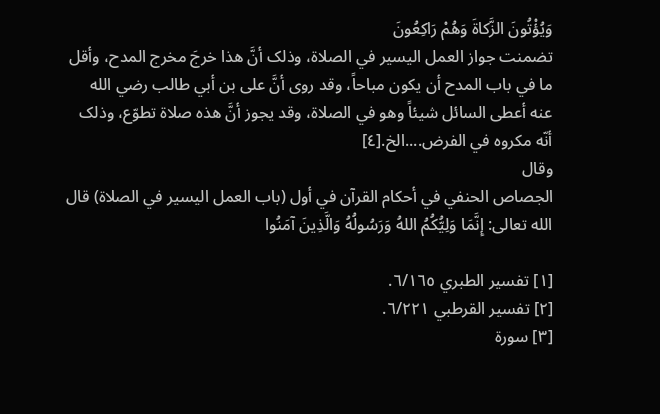وَيُؤْتُونَ الزَّکاةَ وَهُمْ رَاکِعُونَ
تضمنت جواز العمل اليسير في الصلاة، وذلک أنَّ هذا خرجَ مخرج المدح، وأقل
ما في باب المدح أن يکون مباحاً، وقد روى أنَّ على بن أبي طالب رضي الله
عنه أعطى السائل شيئاً وهو في الصلاة، وقد يجوز أنَّ هذه صلاة تطوّع، وذلک
أنّه مکروه في الفرض....الخ.[٤]
وقال
الجصاص الحنفي في أحکام القرآن في أول (باب العمل اليسير في الصلاة) قال
الله تعالى: إِنَّمَا وَلِيُّکُمُ اللهُ وَرَسُولُهُ وَالَّذِينَ آمَنُوا

[١] تفسير الطبري ٦/١٦٥.
[٢] تفسير القرطبي ٦/٢٢١.
[٣] سورة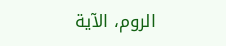الروم، الآية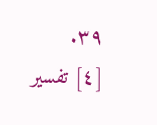٣٩.
[٤] تفسير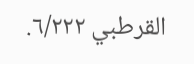القرطبي ٦/٢٢٢.